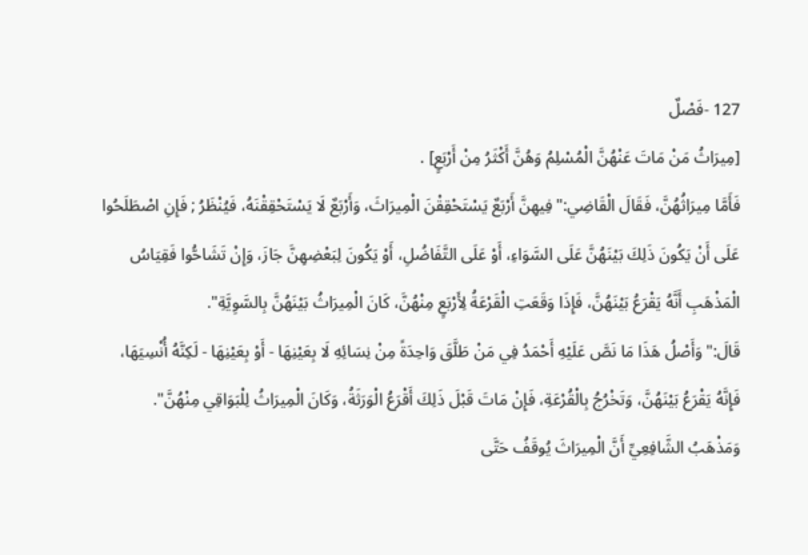127 -فَصْلٌ
[مِيرَاثُ مَنْ مَاتَ عَنْهُنَّ الْمُسْلِمُ وَهُنَّ أَكْثَرُ مِنْ أَرْبَعٍ] .
فَأَمَّا مِيرَاثُهُنَّ، فَقَالَ الْقَاضِي:"فِيهِنَّ أَرْبَعٌ يَسْتَحْقِقْنَ الْمِيرَاثَ، وَأَرْبَعٌ لَا يَسْتَحْقِقْنَهُ، فَيُنْظَرُ ; فَإِنِ اصْطَلَحُوا عَلَى أَنْ يَكُونَ ذَلِكَ بَيْنَهُنَّ عَلَى السَّوَاءِ، أَوْ عَلَى التَّفَاضُلِ، أَوْ يَكُونَ لِبَعْضِهِنَّ جَازَ، وَإِنْ تَشَاحُّوا فَقِيَاسُ الْمَذْهَبِ أَنَّهُ يَقْرَعُ بَيْنَهُنَّ، فَإِذَا وَقَعَتِ الْقَرْعَةُ لِأَرْبَعٍ مِنْهُنَّ، كَانَ الْمِيرَاثُ بَيْنَهُنَّ بِالسَّوِيَّةِ".
قَالَ:"وَأَصْلُ هَذَا مَا نَصَّ عَلَيْهِ أَحْمَدُ فِي مَنْ طَلَّقَ وَاحِدَةً مِنْ نِسَائِهِ لَا بِعَيْنِهَا - أَوْ بِعَيْنِهَا - لَكِنَّهُ أُنْسِيَهَا، فَإِنَّهُ يَقْرَعُ بَيْنَهُنَّ، وَتَخْرُجُ بِالْقُرْعَةِ، فَإِنْ مَاتَ قَبْلَ ذَلِكَ أَقْرَعُ الْوَرَثَةُ، وَكَانَ الْمِيرَاثُ لِلْبَوَاقِي مِنْهُنَّ".
وَمَذْهَبُ الشَّافِعِيِّ أَنَّ الْمِيرَاثَ يُوقَفُ حَتَّى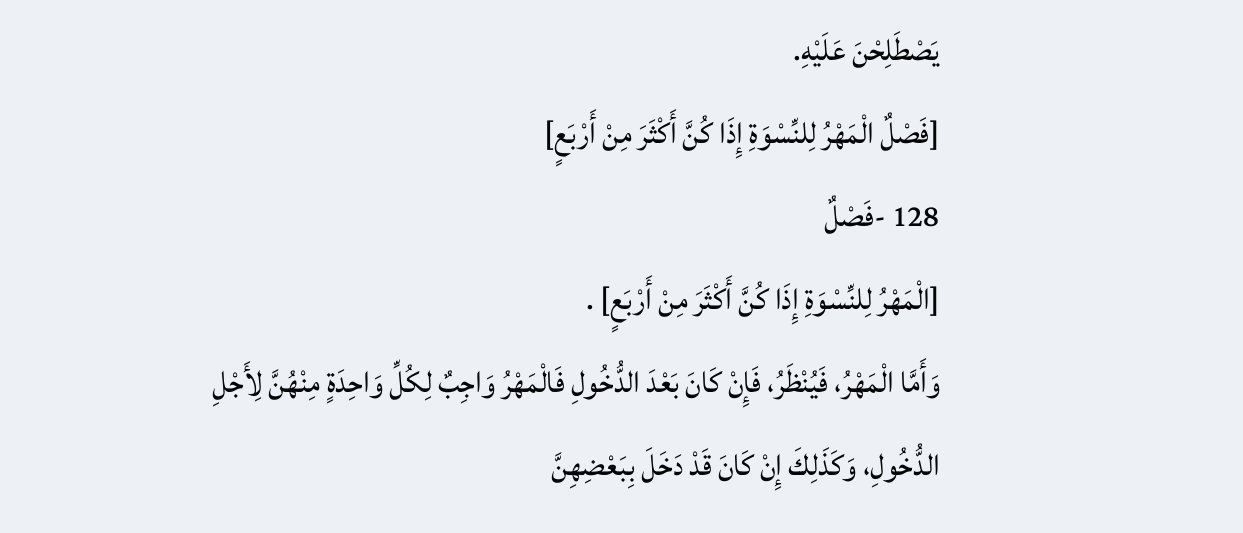يَصْطَلِحْنَ عَلَيْهِ.
[فَصْلٌ الْمَهْرُ لِلنِّسْوَةِ إِذَا كُنَّ أَكْثَرَ مِنْ أَرْبَعٍ]
128 -فَصْلٌ
[الْمَهْرُ لِلنِّسْوَةِ إِذَا كُنَّ أَكْثَرَ مِنْ أَرْبَعٍ] .
وَأَمَّا الْمَهْرُ، فَيُنْظَرُ، فَإِنْ كَانَ بَعْدَ الدُّخُولِ فَالْمَهْرُ وَاجِبٌ لِكُلِّ وَاحِدَةٍ مِنْهُنَّ لِأَجْلِ الدُّخُولِ، وَكَذَلِكَ إِنْ كَانَ قَدْ دَخَلَ بِبَعْضِهِنَّ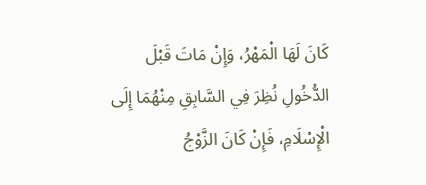كَانَ لَهَا الْمَهْرُ، وَإِنْ مَاتَ قَبْلَ الدُّخُولِ نُظِرَ فِي السَّابِقِ مِنْهُمَا إِلَى الْإِسْلَامِ، فَإِنْ كَانَ الزَّوْجُ